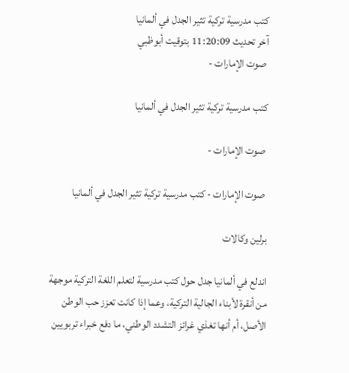كتب مدرسية تركية تثير الجدل في ألمانيا
آخر تحديث 11:20:09 بتوقيت أبوظبي
 صوت الإمارات -

كتب مدرسية تركية تثير الجدل في ألمانيا

 صوت الإمارات -

 صوت الإمارات - كتب مدرسية تركية تثير الجدل في ألمانيا

برلين وكالات

اندلع في ألمانيا جدل حول كتب مدرسية لتعلم اللغة التركية موجهة من أنقرة لأبناء الجالية التركية، وعما إذا كانت تعزز حب الوطن الأصل، أم أنها تغذي غرائز التشدد الوطني، ما دفع خبراء تربويين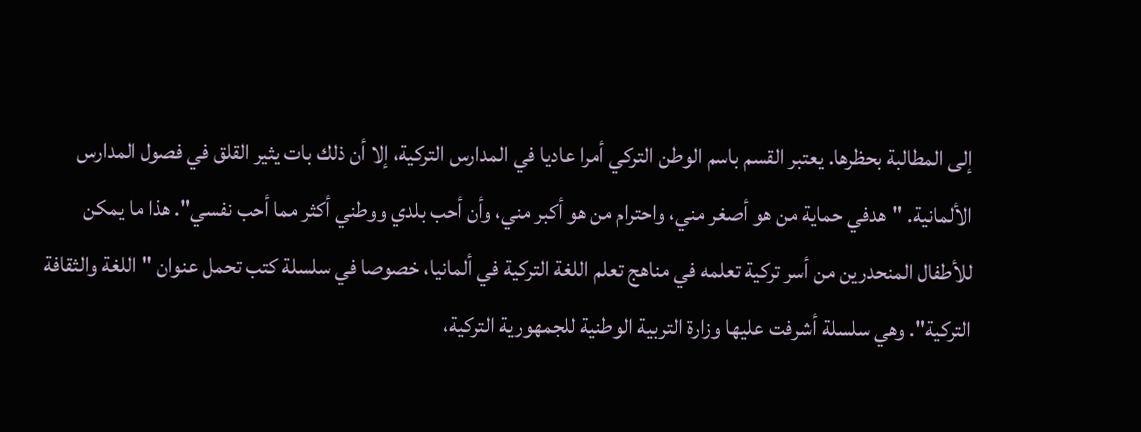إلى المطالبة بحظرها. يعتبر القسم باسم الوطن التركي أمرا عاديا في المدارس التركية، إلا أن ذلك بات يثير القلق في فصول المدارس الألمانية. "هدفي حماية من هو أصغر مني، واحترام من هو أكبر مني، وأن أحب بلدي ووطني أكثر مما أحب نفسي". هذا ما يمكن للأطفال المنحدرين من أسر تركية تعلمه في مناهج تعلم اللغة التركية في ألمانيا، خصوصا في سلسلة كتب تحمل عنوان "اللغة والثقافة التركية". وهي سلسلة أشرفت عليها وزارة التربية الوطنية للجمهورية التركية،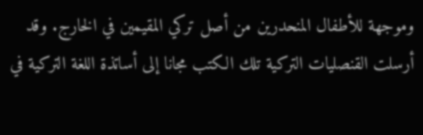وموجهة للأطفال المنحدرين من أصل تركي المقيمين في الخارج. وقد أرسلت القنصليات التركية تلك الكتب مجانا إلى أساتذة اللغة التركية في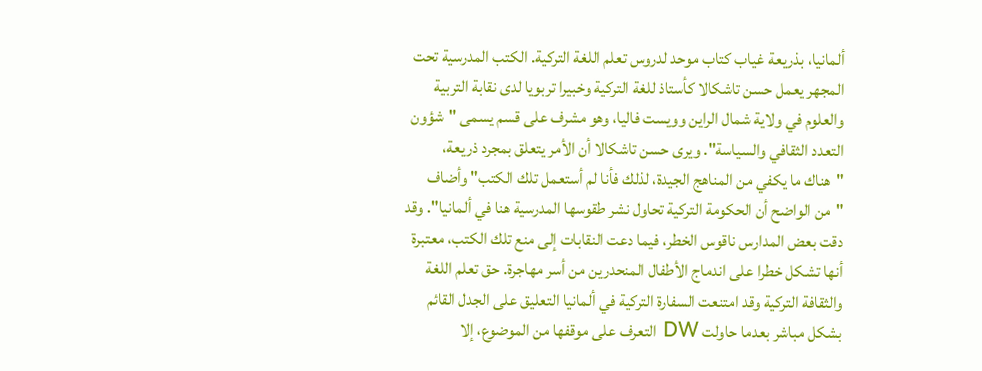ألمانيا، بذريعة غياب كتاب موحد لدروس تعلم اللغة التركية. الكتب المدرسية تحت المجهر يعمل حسن تاشكالا كأستاذ للغة التركية وخبيرا تربويا لدى نقابة التربية والعلوم في ولاية شمال الراين وويست فاليا، وهو مشرف على قسم يسمى "شؤون التعدد الثقافي والسياسة". ويرى حسن تاشكالا أن الأمر يتعلق بمجرد ذريعة، "هناك ما يكفي من المناهج الجيدة، لذلك فأنا لم أستعمل تلك الكتب" وأضاف "من الواضح أن الحكومة التركية تحاول نشر طقوسها المدرسية هنا في ألمانيا". وقد دقت بعض المدارس ناقوس الخطر، فيما دعت النقابات إلى منع تلك الكتب، معتبرة أنها تشكل خطرا على اندماج الأطفال المنحدرين من أسر مهاجرة. حق تعلم اللغة والثقافة التركية وقد امتنعت السفارة التركية في ألمانيا التعليق على الجدل القائم بشكل مباشر بعدما حاولت DW التعرف على موقفها من الموضوع، إلا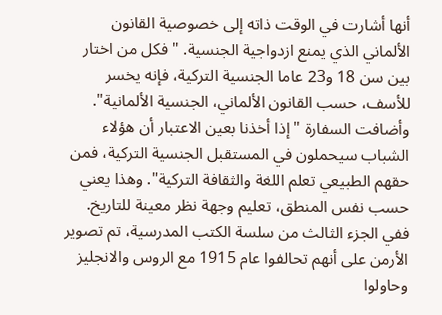أنها أشارت في الوقت ذاته إلى خصوصية القانون الألماني الذي يمنع ازدواجية الجنسية. "فكل من اختار بين سن 18 و23 عاما الجنسية التركية، فإنه يخسر للأسف، حسب القانون الألماني، الجنسية الألمانية". وأضافت السفارة "إذا أخذنا بعين الاعتبار أن هؤلاء الشباب سيحملون في المستقبل الجنسية التركية، فمن حقهم الطبيعي تعلم اللغة والثقافة التركية". وهذا يعني حسب نفس المنطق، تعليم وجهة نظر معينة للتاريخ. ففي الجزء الثالث من سلسة الكتب المدرسية، تم تصوير الأرمن على أنهم تحالفوا عام 1915 مع الروس والانجليز وحاولوا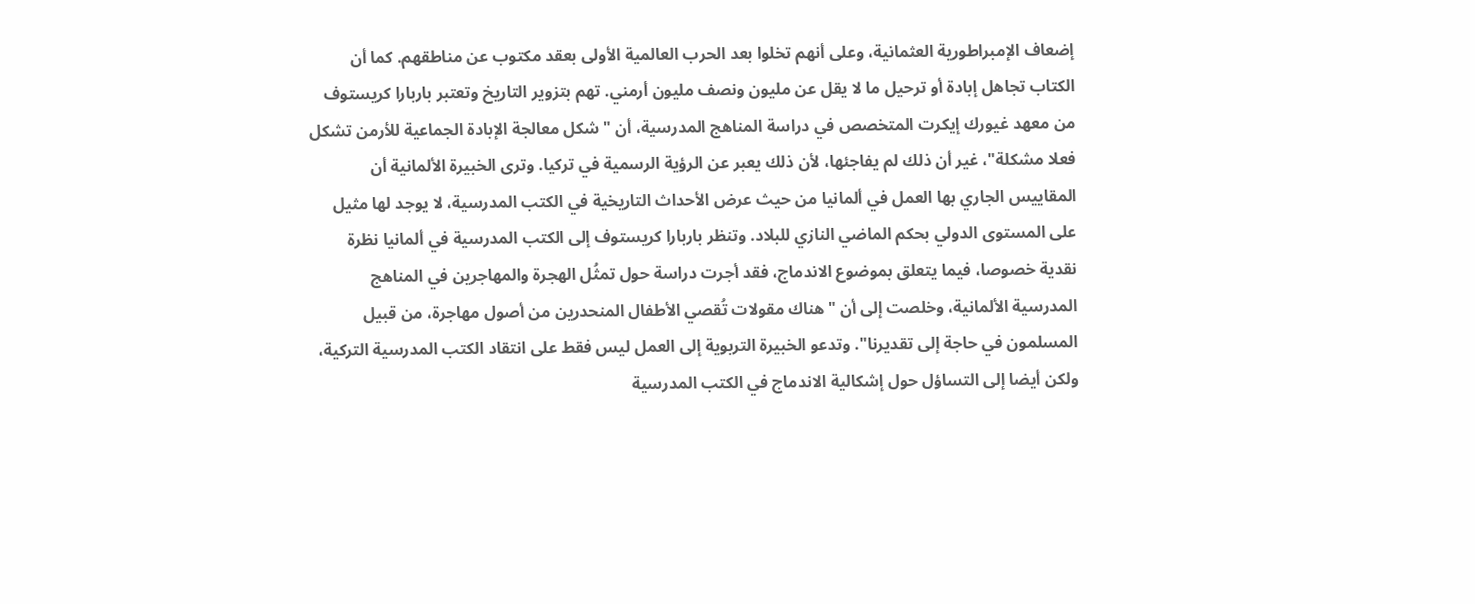إضعاف الإمبراطورية العثمانية، وعلى أنهم تخلوا بعد الحرب العالمية الأولى بعقد مكتوب عن مناطقهم. كما أن الكتاب تجاهل إبادة أو ترحيل ما لا يقل عن مليون ونصف مليون أرمني. تهم بتزوير التاريخ وتعتبر باربارا كريستوف من معهد غيورك إيكرت المتخصص في دراسة المناهج المدرسية، أن "شكل معالجة الإبادة الجماعية للأرمن تشكل فعلا مشكلة"، غير أن ذلك لم يفاجئها، لأن ذلك يعبر عن الرؤية الرسمية في تركيا. وترى الخبيرة الألمانية أن المقاييس الجاري بها العمل في ألمانيا من حيث عرض الأحداث التاريخية في الكتب المدرسية، لا يوجد لها مثيل على المستوى الدولي بحكم الماضي النازي للبلاد. وتنظر باربارا كريستوف إلى الكتب المدرسية في ألمانيا نظرة نقدية خصوصا، فيما يتعلق بموضوع الاندماج، فقد أجرت دراسة حول تمثُل الهجرة والمهاجرين في المناهج المدرسية الألمانية، وخلصت إلى أن "هناك مقولات تُقصي الأطفال المنحدرين من أصول مهاجرة، من قبيل المسلمون في حاجة إلى تقديرنا". وتدعو الخبيرة التربوية إلى العمل ليس فقط على انتقاد الكتب المدرسية التركية، ولكن أيضا إلى التساؤل حول إشكالية الاندماج في الكتب المدرسية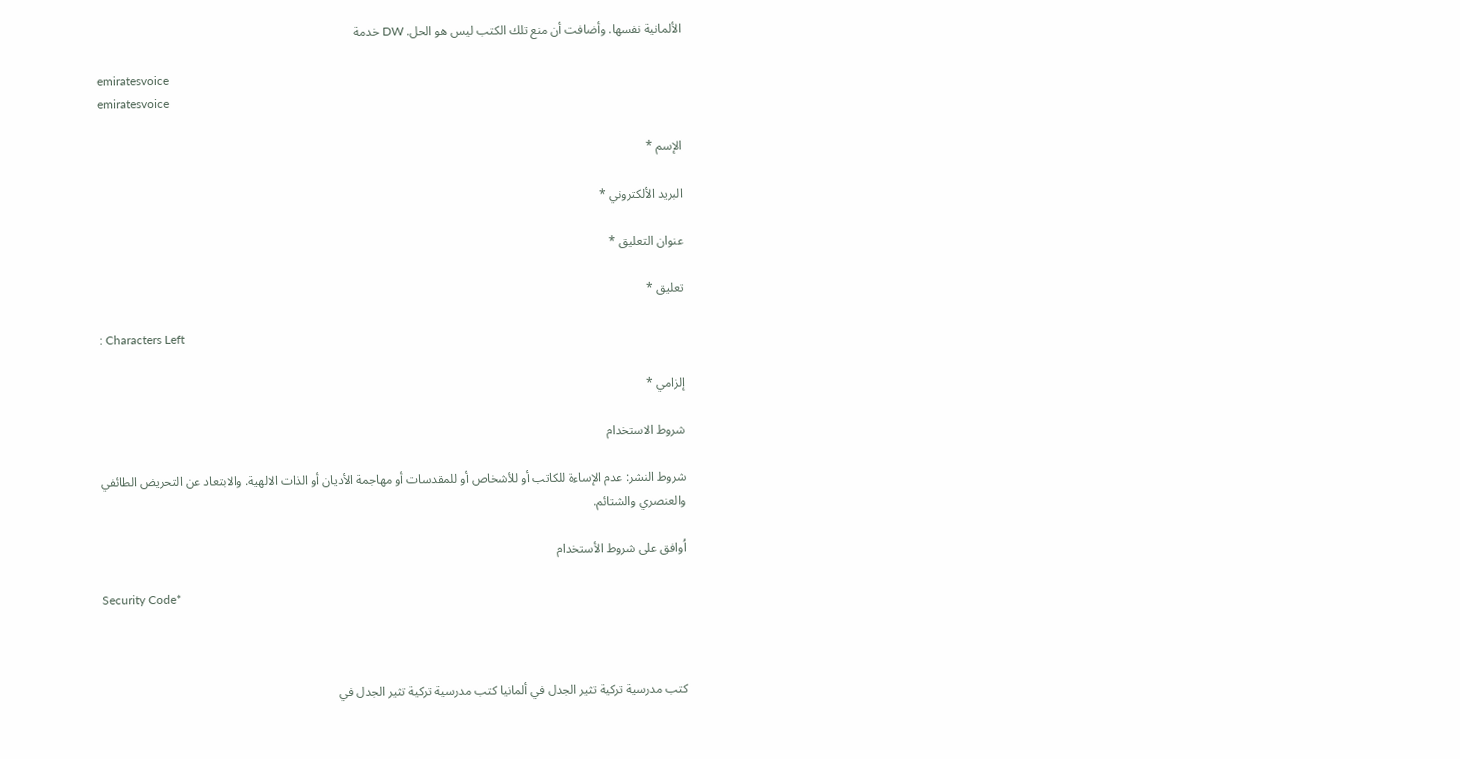الألمانية نفسها. وأضافت أن منع تلك الكتب ليس هو الحل. DW خدمة

emiratesvoice
emiratesvoice

الإسم *

البريد الألكتروني *

عنوان التعليق *

تعليق *

: Characters Left

إلزامي *

شروط الاستخدام

شروط النشر: عدم الإساءة للكاتب أو للأشخاص أو للمقدسات أو مهاجمة الأديان أو الذات الالهية. والابتعاد عن التحريض الطائفي والعنصري والشتائم.

اُوافق على شروط الأستخدام

Security Code*



كتب مدرسية تركية تثير الجدل في ألمانيا كتب مدرسية تركية تثير الجدل في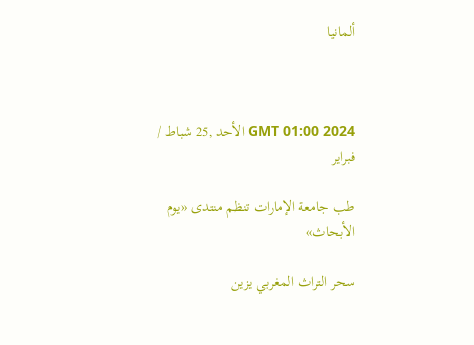ألمانيا



GMT 01:00 2024 الأحد ,25 شباط / فبراير

طب جامعة الإمارات تنظم منتدى «يوم الأبحاث»

سحر التراث المغربي يزين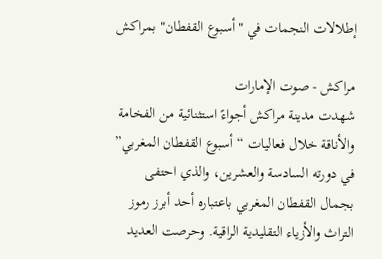إطلالات النجمات في "أسبوع القفطان" بمراكش

مراكش - صوت الإمارات
شهدت مدينة مراكش أجواءً استثنائية من الفخامة والأناقة خلال فعاليات “أسبوع القفطان المغربي” في دورته السادسة والعشرين، والذي احتفى بجمال القفطان المغربي باعتباره أحد أبرز رموز التراث والأزياء التقليدية الراقية. وحرصت العديد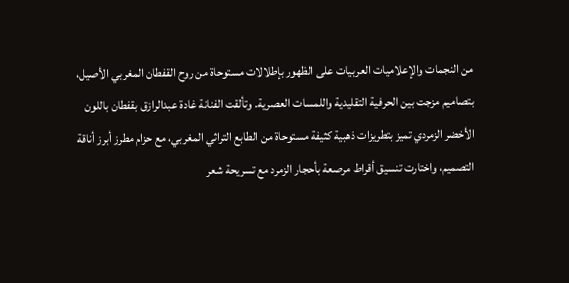من النجمات والإعلاميات العربيات على الظهور بإطلالات مستوحاة من روح القفطان المغربي الأصيل، بتصاميم مزجت بين الحرفية التقليدية واللمسات العصرية. وتألقت الفنانة غادة عبدالرازق بقفطان باللون الأخضر الزمردي تميز بتطريزات ذهبية كثيفة مستوحاة من الطابع التراثي المغربي، مع حزام مطرز أبرز أناقة التصميم، واختارت تنسيق أقراط مرصعة بأحجار الزمرد مع تسريحة شعر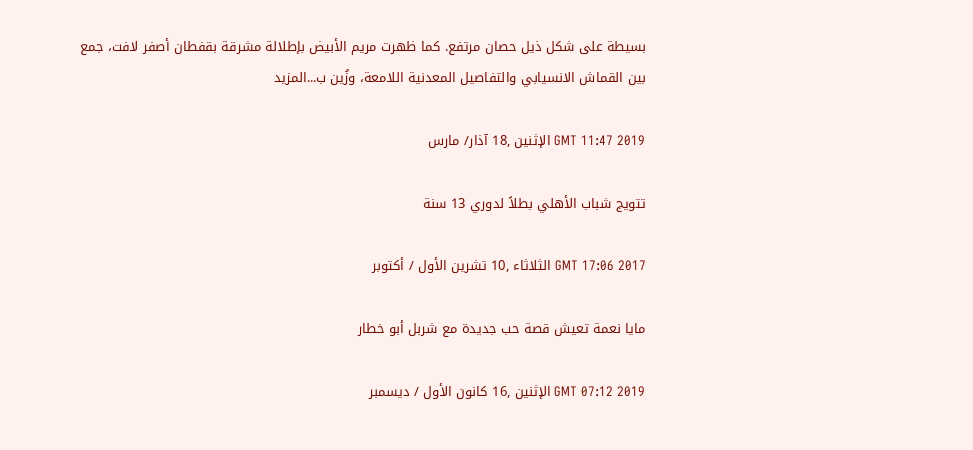بسيطة على شكل ذيل حصان مرتفع. كما ظهرت مريم الأبيض بإطلالة مشرقة بقفطان أصفر لافت، جمع بين القماش الانسيابي والتفاصيل المعدنية اللامعة، وزُين ب...المزيد

GMT 11:47 2019 الإثنين ,18 آذار/ مارس

تتويج شباب الأهلي بطلاً لدوري 13 سنة

GMT 17:06 2017 الثلاثاء ,10 تشرين الأول / أكتوبر

مايا نعمة تعيش قصة حب جديدة مع شربل أبو خطار

GMT 07:12 2019 الإثنين ,16 كانون الأول / ديسمبر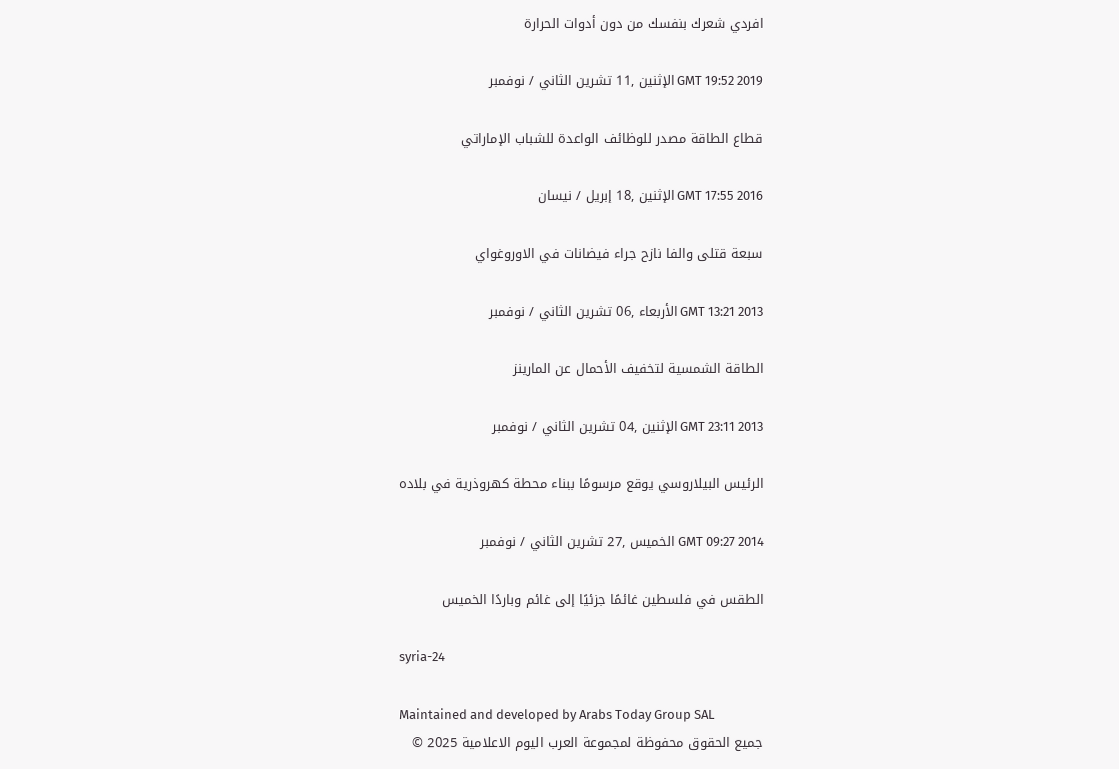افردي شعرك بنفسك من دون أدوات الحرارة

GMT 19:52 2019 الإثنين ,11 تشرين الثاني / نوفمبر

قطاع الطاقة مصدر للوظائف الواعدة للشباب الإماراتي

GMT 17:55 2016 الإثنين ,18 إبريل / نيسان

سبعة قتلى والفا نازح جراء فيضانات في الاوروغواي

GMT 13:21 2013 الأربعاء ,06 تشرين الثاني / نوفمبر

الطاقة الشمسية لتخفيف الأحمال عن المارينز

GMT 23:11 2013 الإثنين ,04 تشرين الثاني / نوفمبر

الرئيس البيلاروسي يوقع مرسومًا ببناء محطة كهروذرية في بلاده

GMT 09:27 2014 الخميس ,27 تشرين الثاني / نوفمبر

الطقس في فلسطين غائمًا جزئيًا إلى غائم وباردًا الخميس

syria-24

Maintained and developed by Arabs Today Group SAL
جميع الحقوق محفوظة لمجموعة العرب اليوم الاعلامية 2025 ©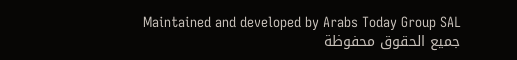Maintained and developed by Arabs Today Group SAL
جميع الحقوق محفوظة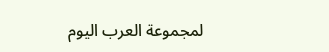لمجموعة العرب اليوم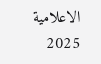الاعلامية 2025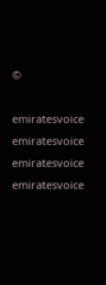©

emiratesvoice emiratesvoice emiratesvoice emiratesvoice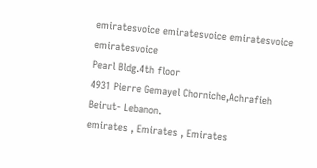emiratesvoice emiratesvoice emiratesvoice
emiratesvoice
Pearl Bldg.4th floor
4931 Pierre Gemayel Chorniche,Achrafieh
Beirut- Lebanon.
emirates , Emirates , Emirates